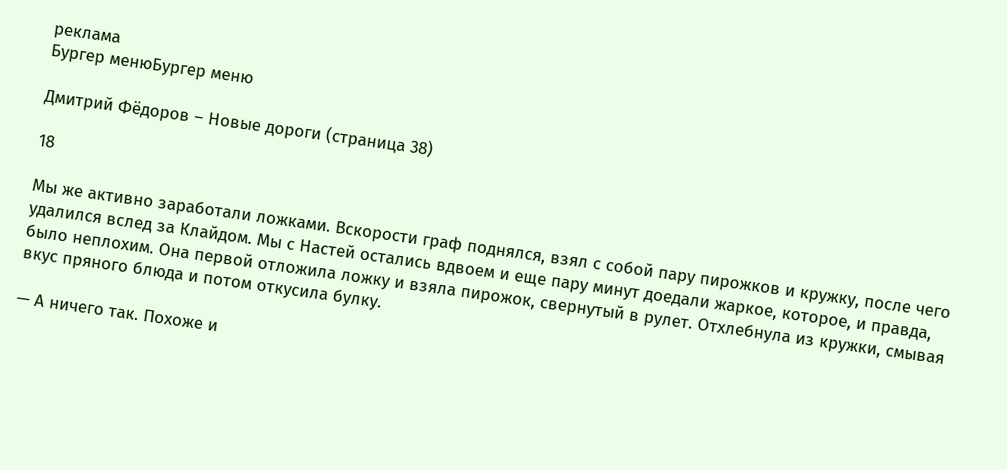реклама
Бургер менюБургер меню

Дмитрий Фёдоров – Новые дороги (страница 38)

18

Мы же активно заработали ложками. Вскорости граф поднялся, взял с собой пару пирожков и кружку, после чего удалился вслед за Клайдом. Мы с Настей остались вдвоем и еще пару минут доедали жаркое, которое, и правда, было неплохим. Она первой отложила ложку и взяла пирожок, свернутый в рулет. Отхлебнула из кружки, смывая вкус пряного блюда и потом откусила булку.

— А ничего так. Похоже и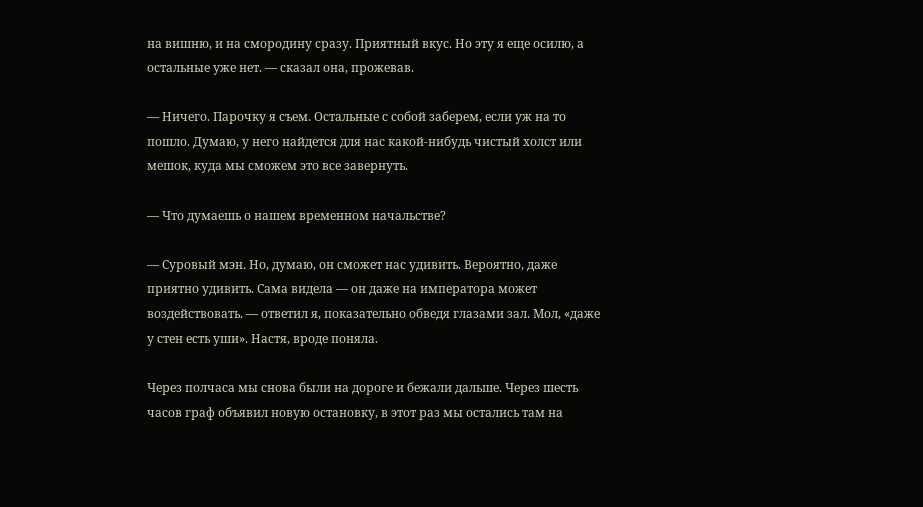на вишню, и на смородину сразу. Приятный вкус. Но эту я еще осилю, а остальные уже нет. — сказал она, прожевав.

— Ничего. Парочку я съем. Остальные с собой заберем, если уж на то пошло. Думаю, у него найдется для нас какой-нибудь чистый холст или мешок, куда мы сможем это все завернуть.

— Что думаешь о нашем временном начальстве?

— Суровый мэн. Но, думаю, он сможет нас удивить. Вероятно, даже приятно удивить. Сама видела — он даже на императора может воздействовать. — ответил я, показательно обведя глазами зал. Мол, «даже у стен есть уши». Настя, вроде поняла.

Через полчаса мы снова были на дороге и бежали дальше. Через шесть часов граф объявил новую остановку, в этот раз мы остались там на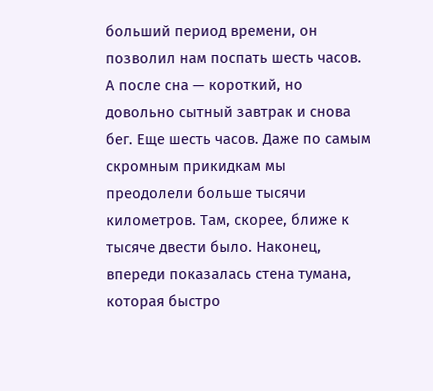больший период времени, он позволил нам поспать шесть часов. А после сна — короткий, но довольно сытный завтрак и снова бег. Еще шесть часов. Даже по самым скромным прикидкам мы преодолели больше тысячи километров. Там, скорее, ближе к тысяче двести было. Наконец, впереди показалась стена тумана, которая быстро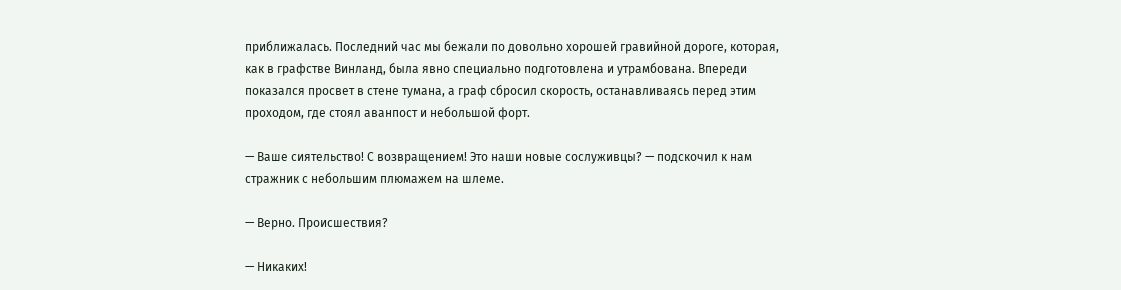приближалась. Последний час мы бежали по довольно хорошей гравийной дороге, которая, как в графстве Винланд, была явно специально подготовлена и утрамбована. Впереди показался просвет в стене тумана, а граф сбросил скорость, останавливаясь перед этим проходом, где стоял аванпост и небольшой форт.

— Ваше сиятельство! С возвращением! Это наши новые сослуживцы? — подскочил к нам стражник с небольшим плюмажем на шлеме.

— Верно. Происшествия?

— Никаких!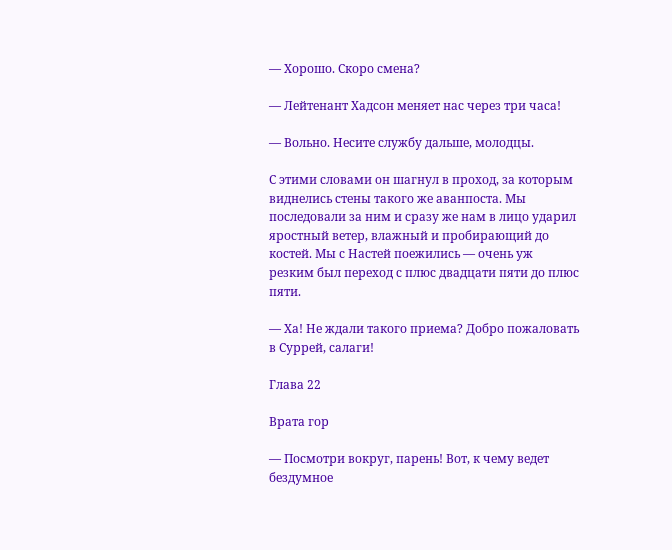— Хорошо. Скоро смена?

— Лейтенант Хадсон меняет нас через три часа!

— Вольно. Несите службу дальше, молодцы.

С этими словами он шагнул в проход, за которым виднелись стены такого же аванпоста. Мы последовали за ним и сразу же нам в лицо ударил яростный ветер, влажный и пробирающий до костей. Мы с Настей поежились — очень уж резким был переход с плюс двадцати пяти до плюс пяти.

— Ха! Не ждали такого приема? Добро пожаловать в Суррей, салаги!

Глава 22

Врата гор

— Посмотри вокруг, парень! Вот, к чему ведет бездумное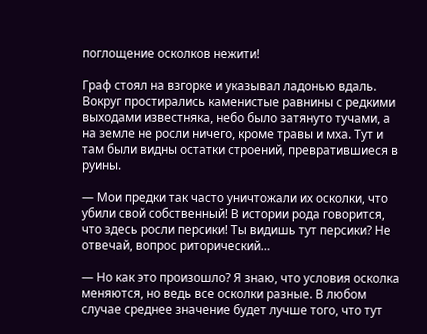поглощение осколков нежити!

Граф стоял на взгорке и указывал ладонью вдаль. Вокруг простирались каменистые равнины с редкими выходами известняка, небо было затянуто тучами, а на земле не росли ничего, кроме травы и мха. Тут и там были видны остатки строений, превратившиеся в руины.

— Мои предки так часто уничтожали их осколки, что убили свой собственный! В истории рода говорится, что здесь росли персики! Ты видишь тут персики? Не отвечай, вопрос риторический…

— Но как это произошло? Я знаю, что условия осколка меняются, но ведь все осколки разные. В любом случае среднее значение будет лучше того, что тут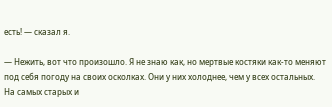есть! — сказал я.

— Нежить, вот что произошло. Я не знаю как, но мертвые костяки как-то меняют под себя погоду на своих осколках. Они у них холоднее, чем у всех остальных. На самых старых и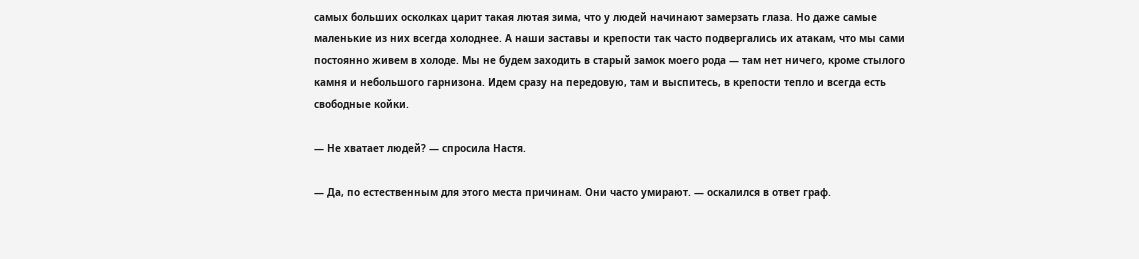самых больших осколках царит такая лютая зима, что у людей начинают замерзать глаза. Но даже самые маленькие из них всегда холоднее. А наши заставы и крепости так часто подвергались их атакам, что мы сами постоянно живем в холоде. Мы не будем заходить в старый замок моего рода — там нет ничего, кроме стылого камня и небольшого гарнизона. Идем сразу на передовую, там и выспитесь, в крепости тепло и всегда есть свободные койки.

— Не хватает людей? — спросила Настя.

— Да, по естественным для этого места причинам. Они часто умирают. — оскалился в ответ граф.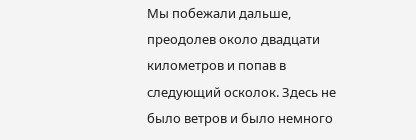Мы побежали дальше, преодолев около двадцати километров и попав в следующий осколок. Здесь не было ветров и было немного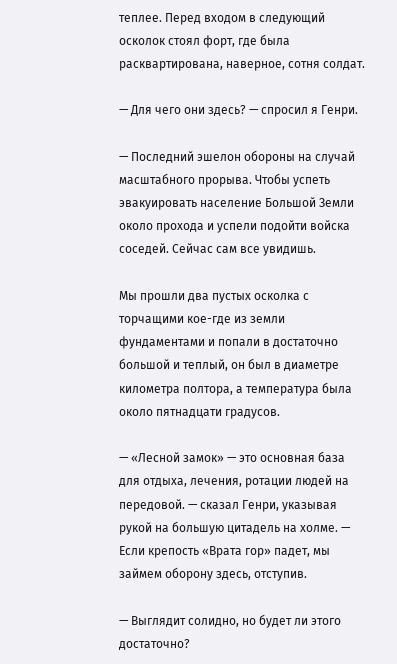теплее. Перед входом в следующий осколок стоял форт, где была расквартирована, наверное, сотня солдат.

— Для чего они здесь? — спросил я Генри.

— Последний эшелон обороны на случай масштабного прорыва. Чтобы успеть эвакуировать население Большой Земли около прохода и успели подойти войска соседей. Сейчас сам все увидишь.

Мы прошли два пустых осколка с торчащими кое-где из земли фундаментами и попали в достаточно большой и теплый, он был в диаметре километра полтора, а температура была около пятнадцати градусов.

— «Лесной замок» — это основная база для отдыха, лечения, ротации людей на передовой. — сказал Генри, указывая рукой на большую цитадель на холме. — Если крепость «Врата гор» падет, мы займем оборону здесь, отступив.

— Выглядит солидно, но будет ли этого достаточно?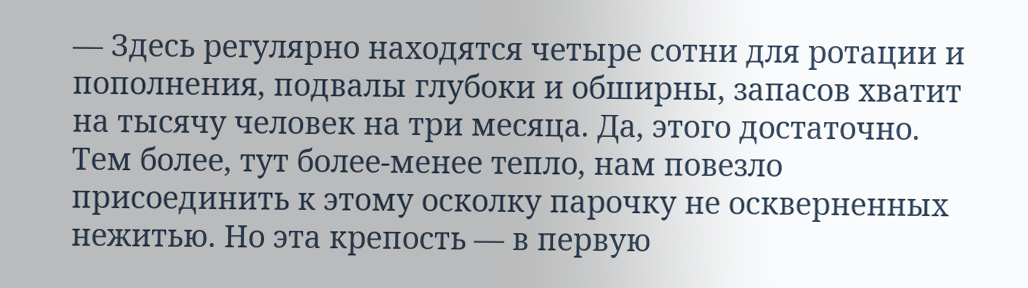— Здесь регулярно находятся четыре сотни для ротации и пополнения, подвалы глубоки и обширны, запасов хватит на тысячу человек на три месяца. Да, этого достаточно. Тем более, тут более-менее тепло, нам повезло присоединить к этому осколку парочку не оскверненных нежитью. Но эта крепость — в первую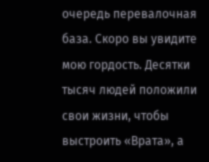очередь перевалочная база. Скоро вы увидите мою гордость. Десятки тысяч людей положили свои жизни, чтобы выстроить «Врата», а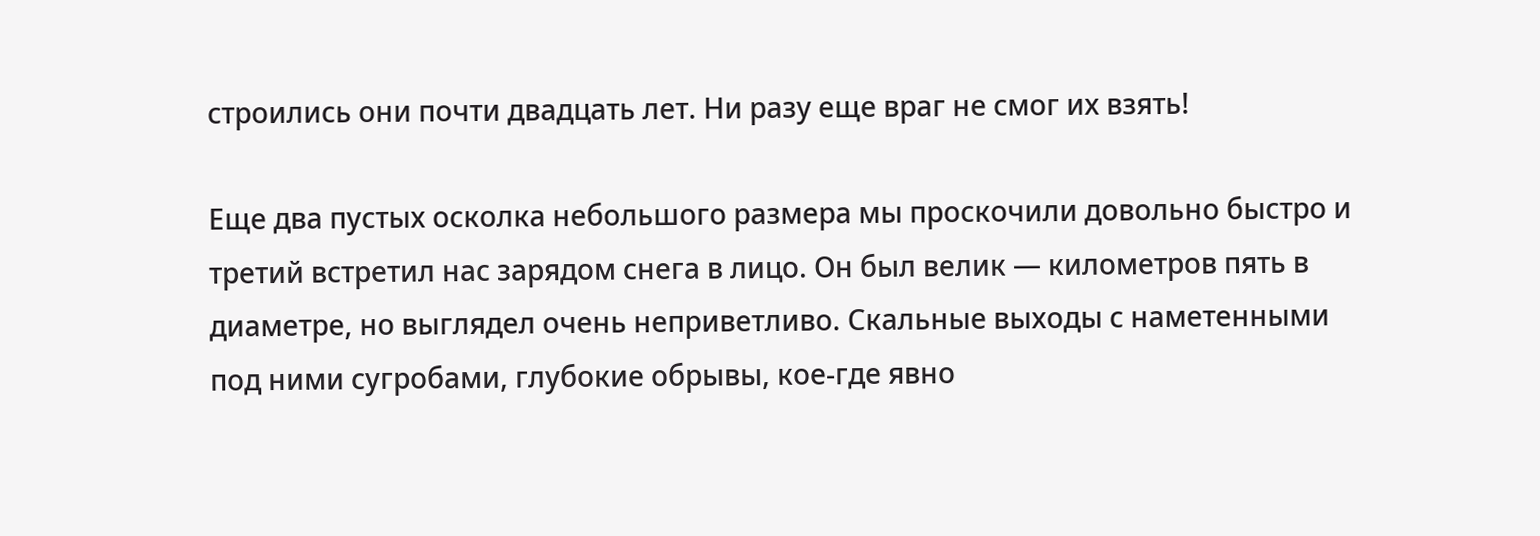строились они почти двадцать лет. Ни разу еще враг не смог их взять!

Еще два пустых осколка небольшого размера мы проскочили довольно быстро и третий встретил нас зарядом снега в лицо. Он был велик — километров пять в диаметре, но выглядел очень неприветливо. Скальные выходы с наметенными под ними сугробами, глубокие обрывы, кое-где явно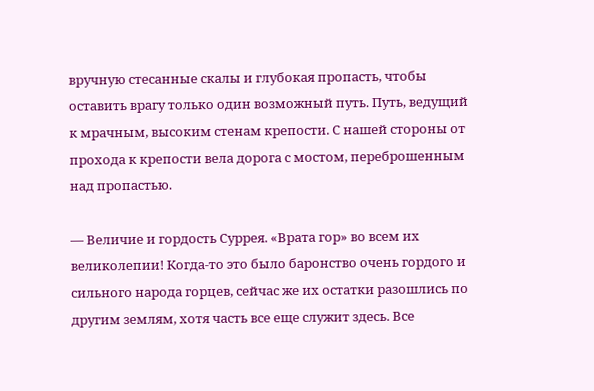вручную стесанные скалы и глубокая пропасть, чтобы оставить врагу только один возможный путь. Путь, ведущий к мрачным, высоким стенам крепости. С нашей стороны от прохода к крепости вела дорога с мостом, переброшенным над пропастью.

— Величие и гордость Суррея. «Врата гор» во всем их великолепии! Когда-то это было баронство очень гордого и сильного народа горцев, сейчас же их остатки разошлись по другим землям, хотя часть все еще служит здесь. Все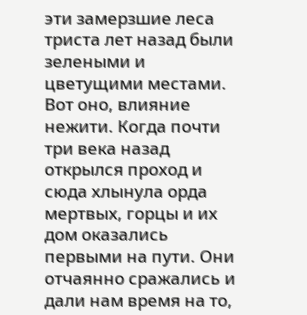эти замерзшие леса триста лет назад были зелеными и цветущими местами. Вот оно, влияние нежити. Когда почти три века назад открылся проход и сюда хлынула орда мертвых, горцы и их дом оказались первыми на пути. Они отчаянно сражались и дали нам время на то,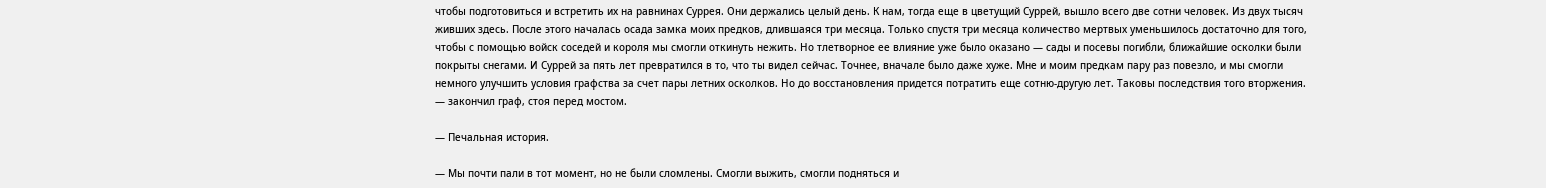чтобы подготовиться и встретить их на равнинах Суррея. Они держались целый день. К нам, тогда еще в цветущий Суррей, вышло всего две сотни человек. Из двух тысяч живших здесь. После этого началась осада замка моих предков, длившаяся три месяца. Только спустя три месяца количество мертвых уменьшилось достаточно для того, чтобы с помощью войск соседей и короля мы смогли откинуть нежить. Но тлетворное ее влияние уже было оказано — сады и посевы погибли, ближайшие осколки были покрыты снегами. И Суррей за пять лет превратился в то, что ты видел сейчас. Точнее, вначале было даже хуже. Мне и моим предкам пару раз повезло, и мы смогли немного улучшить условия графства за счет пары летних осколков. Но до восстановления придется потратить еще сотню-другую лет. Таковы последствия того вторжения. — закончил граф, стоя перед мостом.

— Печальная история.

— Мы почти пали в тот момент, но не были сломлены. Смогли выжить, смогли подняться и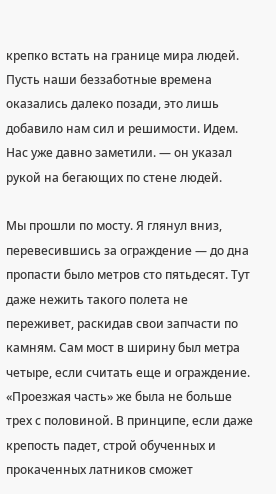крепко встать на границе мира людей. Пусть наши беззаботные времена оказались далеко позади, это лишь добавило нам сил и решимости. Идем. Нас уже давно заметили. — он указал рукой на бегающих по стене людей.

Мы прошли по мосту. Я глянул вниз, перевесившись за ограждение — до дна пропасти было метров сто пятьдесят. Тут даже нежить такого полета не переживет, раскидав свои запчасти по камням. Сам мост в ширину был метра четыре, если считать еще и ограждение. «Проезжая часть» же была не больше трех с половиной. В принципе, если даже крепость падет, строй обученных и прокаченных латников сможет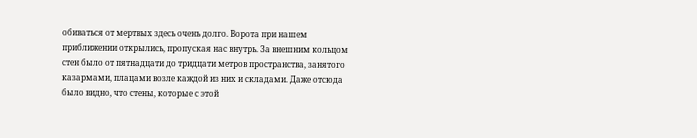обиваться от мертвых здесь очень долго. Ворота при нашем приближении открылись, пропуская нас внутрь. За внешним кольцом стен было от пятнадцати до тридцати метров пространства, занятого казармами, плацами возле каждой из них и складами. Даже отсюда было видно, что стены, которые с этой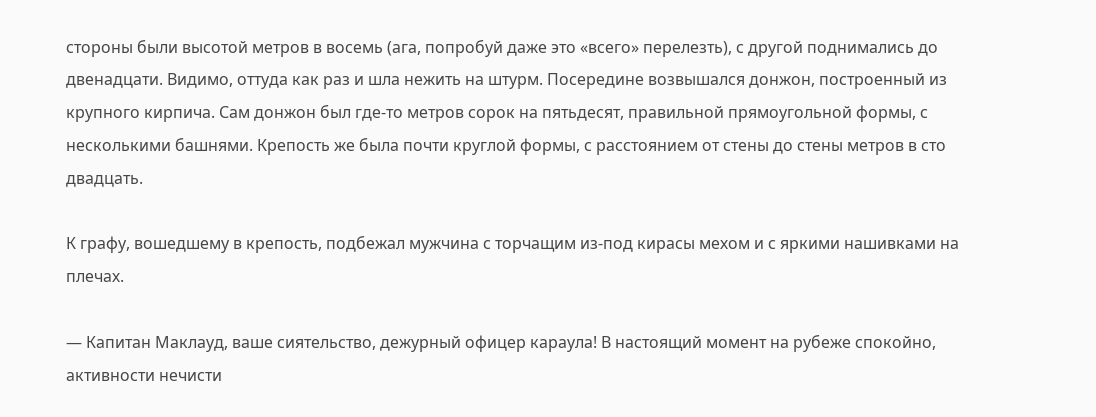стороны были высотой метров в восемь (ага, попробуй даже это «всего» перелезть), с другой поднимались до двенадцати. Видимо, оттуда как раз и шла нежить на штурм. Посередине возвышался донжон, построенный из крупного кирпича. Сам донжон был где-то метров сорок на пятьдесят, правильной прямоугольной формы, с несколькими башнями. Крепость же была почти круглой формы, с расстоянием от стены до стены метров в сто двадцать.

К графу, вошедшему в крепость, подбежал мужчина с торчащим из-под кирасы мехом и с яркими нашивками на плечах.

— Капитан Маклауд, ваше сиятельство, дежурный офицер караула! В настоящий момент на рубеже спокойно, активности нечисти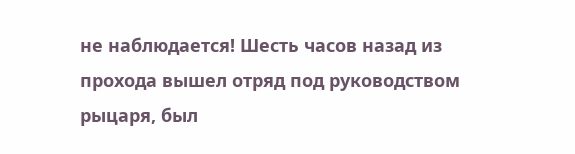не наблюдается! Шесть часов назад из прохода вышел отряд под руководством рыцаря, был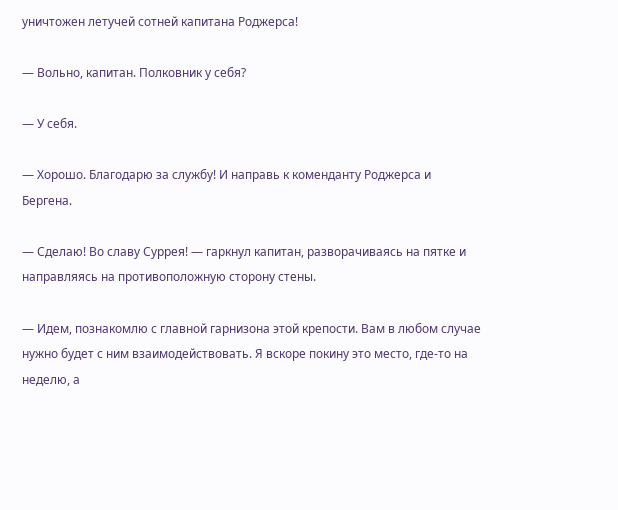уничтожен летучей сотней капитана Роджерса!

— Вольно, капитан. Полковник у себя?

— У себя.

— Хорошо. Благодарю за службу! И направь к коменданту Роджерса и Бергена.

— Сделаю! Во славу Суррея! — гаркнул капитан, разворачиваясь на пятке и направляясь на противоположную сторону стены.

— Идем, познакомлю с главной гарнизона этой крепости. Вам в любом случае нужно будет с ним взаимодействовать. Я вскоре покину это место, где-то на неделю, а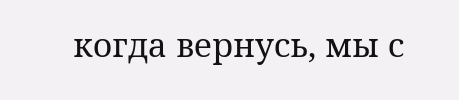когда вернусь, мы с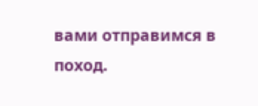вами отправимся в поход.